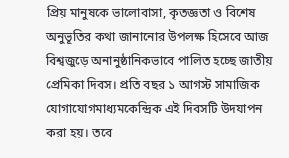প্রিয় মানুষকে ভালোবাসা, কৃতজ্ঞতা ও বিশেষ অনুভূতির কথা জানানোর উপলক্ষ হিসেবে আজ বিশ্বজুড়ে অনানুষ্ঠানিকভাবে পালিত হচ্ছে জাতীয় প্রেমিকা দিবস। প্রতি বছর ১ আগস্ট সামাজিক যোগাযোগমাধ্যমকেন্দ্রিক এই দিবসটি উদযাপন করা হয়। তবে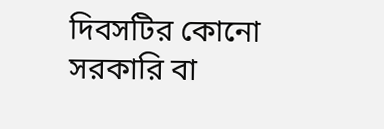দিবসটির কোনো সরকারি বা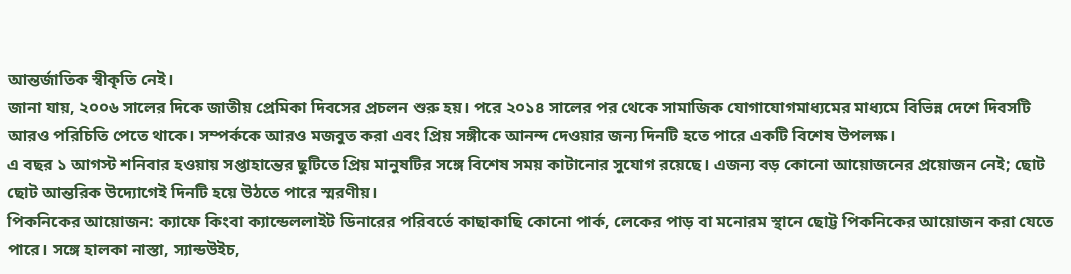আন্তর্জাতিক স্বীকৃতি নেই।
জানা যায়, ২০০৬ সালের দিকে জাতীয় প্রেমিকা দিবসের প্রচলন শুরু হয়। পরে ২০১৪ সালের পর থেকে সামাজিক যোগাযোগমাধ্যমের মাধ্যমে বিভিন্ন দেশে দিবসটি আরও পরিচিতি পেতে থাকে। সম্পর্ককে আরও মজবুত করা এবং প্রিয় সঙ্গীকে আনন্দ দেওয়ার জন্য দিনটি হতে পারে একটি বিশেষ উপলক্ষ।
এ বছর ১ আগস্ট শনিবার হওয়ায় সপ্তাহান্তের ছুটিতে প্রিয় মানুষটির সঙ্গে বিশেষ সময় কাটানোর সুযোগ রয়েছে। এজন্য বড় কোনো আয়োজনের প্রয়োজন নেই; ছোট ছোট আন্তরিক উদ্যোগেই দিনটি হয়ে উঠতে পারে স্মরণীয়।
পিকনিকের আয়োজন: ক্যাফে কিংবা ক্যান্ডেললাইট ডিনারের পরিবর্তে কাছাকাছি কোনো পার্ক, লেকের পাড় বা মনোরম স্থানে ছোট্ট পিকনিকের আয়োজন করা যেতে পারে। সঙ্গে হালকা নাস্তা, স্যান্ডউইচ,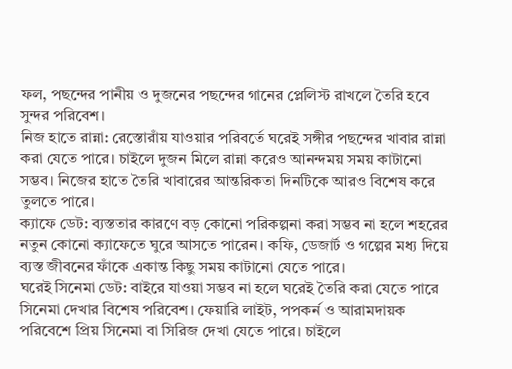ফল, পছন্দের পানীয় ও দুজনের পছন্দের গানের প্লেলিস্ট রাখলে তৈরি হবে সুন্দর পরিবেশ।
নিজ হাতে রান্না: রেস্তোরাঁয় যাওয়ার পরিবর্তে ঘরেই সঙ্গীর পছন্দের খাবার রান্না করা যেতে পারে। চাইলে দুজন মিলে রান্না করেও আনন্দময় সময় কাটানো সম্ভব। নিজের হাতে তৈরি খাবারের আন্তরিকতা দিনটিকে আরও বিশেষ করে তুলতে পারে।
ক্যাফে ডেট: ব্যস্ততার কারণে বড় কোনো পরিকল্পনা করা সম্ভব না হলে শহরের নতুন কোনো ক্যাফেতে ঘুরে আসতে পারেন। কফি, ডেজার্ট ও গল্পের মধ্য দিয়ে ব্যস্ত জীবনের ফাঁকে একান্ত কিছু সময় কাটানো যেতে পারে।
ঘরেই সিনেমা ডেট: বাইরে যাওয়া সম্ভব না হলে ঘরেই তৈরি করা যেতে পারে সিনেমা দেখার বিশেষ পরিবেশ। ফেয়ারি লাইট, পপকর্ন ও আরামদায়ক পরিবেশে প্রিয় সিনেমা বা সিরিজ দেখা যেতে পারে। চাইলে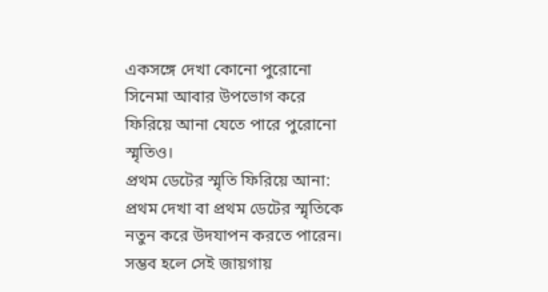একসঙ্গে দেখা কোনো পুরোনো সিনেমা আবার উপভোগ করে ফিরিয়ে আনা যেতে পারে পুরোনো স্মৃতিও।
প্রথম ডেটের স্মৃতি ফিরিয়ে আনা: প্রথম দেখা বা প্রথম ডেটের স্মৃতিকে নতুন করে উদযাপন করতে পারেন। সম্ভব হলে সেই জায়গায়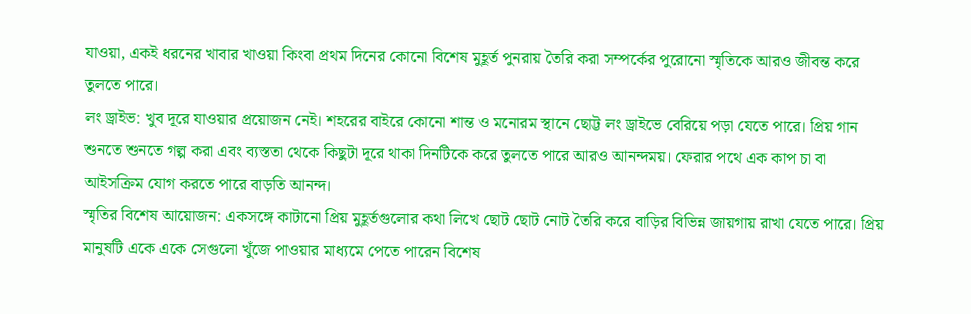যাওয়া, একই ধরনের খাবার খাওয়া কিংবা প্রথম দিনের কোনো বিশেষ মুহূর্ত পুনরায় তৈরি করা সম্পর্কের পুরোনো স্মৃতিকে আরও জীবন্ত করে তুলতে পারে।
লং ড্রাইভ: খুব দূরে যাওয়ার প্রয়োজন নেই। শহরের বাইরে কোনো শান্ত ও মনোরম স্থানে ছোট্ট লং ড্রাইভে বেরিয়ে পড়া যেতে পারে। প্রিয় গান শুনতে শুনতে গল্প করা এবং ব্যস্ততা থেকে কিছুটা দূরে থাকা দিনটিকে করে তুলতে পারে আরও আনন্দময়। ফেরার পথে এক কাপ চা বা আইসক্রিম যোগ করতে পারে বাড়তি আনন্দ।
স্মৃতির বিশেষ আয়োজন: একসঙ্গে কাটানো প্রিয় মুহূর্তগুলোর কথা লিখে ছোট ছোট নোট তৈরি করে বাড়ির বিভিন্ন জায়গায় রাখা যেতে পারে। প্রিয় মানুষটি একে একে সেগুলো খুঁজে পাওয়ার মাধ্যমে পেতে পারেন বিশেষ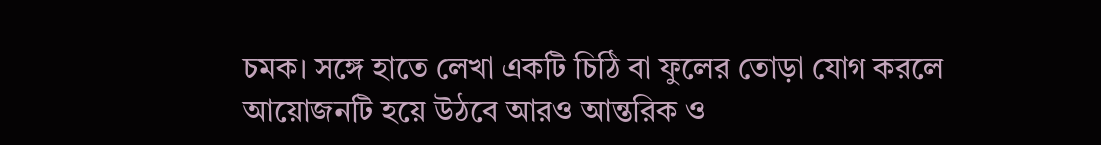চমক। সঙ্গে হাতে লেখা একটি চিঠি বা ফুলের তোড়া যোগ করলে আয়োজনটি হয়ে উঠবে আরও আন্তরিক ও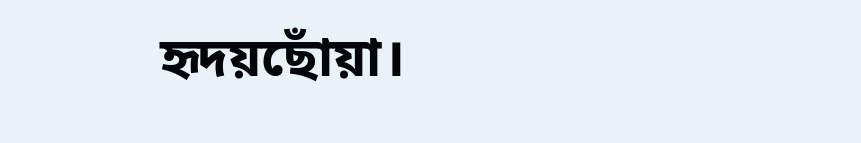হৃদয়ছোঁয়া।